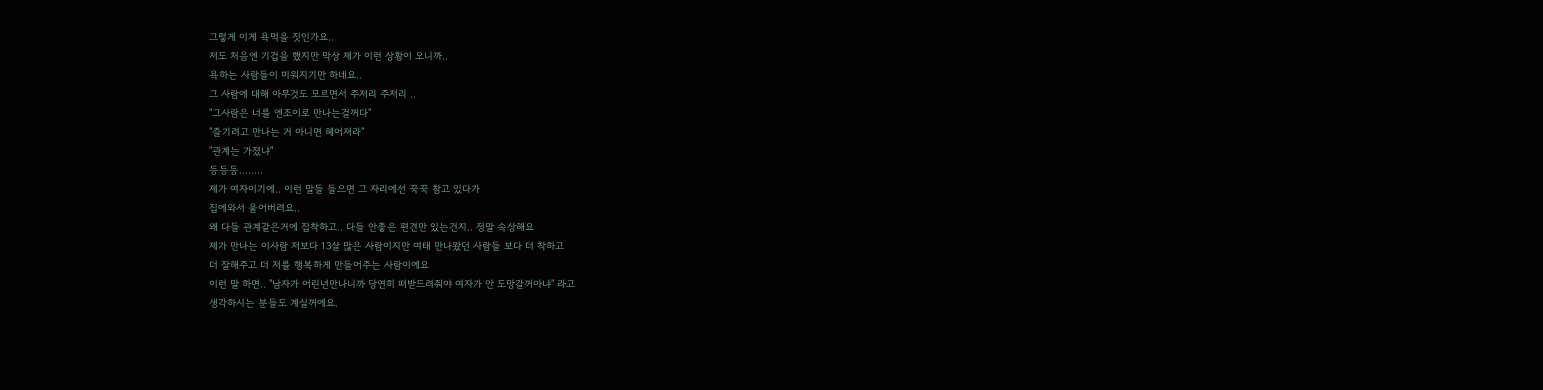그렇게 이게 욕먹을 짓인가요..
저도 처음엔 기겁을 했지만 막상 제가 이런 상황이 오니까..
욕하는 사람들이 미워지기만 하네요..
그 사람에 대해 아무것도 모르면서 주저리 주저리 ..
"그사람은 너를 엔조이로 만나는걸꺼다"
"즐기려고 만나는 거 아니면 헤어져라"
"관계는 가졌냐"
등등등........
제가 여자이기에.. 이런 말들 들으면 그 자리에선 꾹꾹 참고 있다가
집에와서 울어버려요..
왜 다들 관계같은거에 집착하고.. 다들 안좋은 편견만 있는건지.. 정말 속상해요
제가 만나는 이사람 저보다 13살 많은 사람이지만 여태 만나왔던 사람들 보다 더 착하고
더 잘해주고 더 저를 행복하게 만들어주는 사람이에요
이런 말 하면.. "남자가 어린년만나니까 당연히 떠받드려줘야 여자가 안 도망갈꺼아냐" 라고
생각하시는 분들도 계실꺼에요.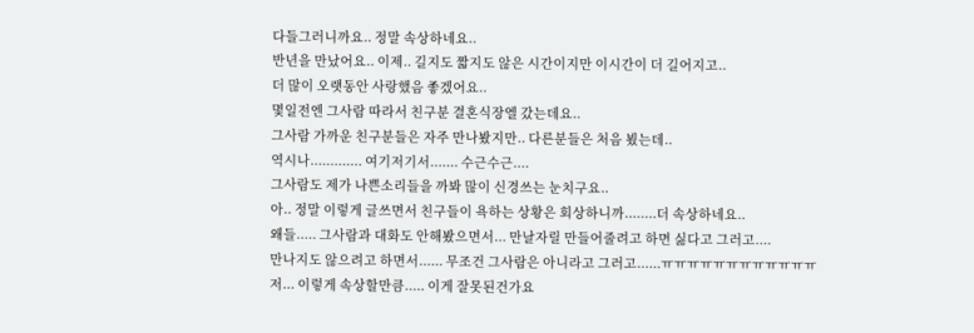다들그러니까요.. 정말 속상하네요..
반년을 만났어요.. 이제.. 길지도 짧지도 않은 시간이지만 이시간이 더 길어지고..
더 많이 오랫동안 사랑했음 좋겠어요..
몇일전엔 그사람 따라서 친구분 결혼식장엘 갔는데요..
그사람 가까운 친구분들은 자주 만나봤지만.. 다른분들은 처음 뵜는데..
역시나............. 여기저기서....... 수근수근....
그사람도 제가 나쁜소리들을 까봐 많이 신경쓰는 눈치구요..
아.. 정말 이렇게 글쓰면서 친구들이 욕하는 상황은 회상하니까........더 속상하네요..
왜들..... 그사람과 대화도 안해봤으면서... 만날자릴 만들어줄려고 하면 싫다고 그러고....
만나지도 않으려고 하면서...... 무조건 그사람은 아니라고 그러고......ㅠㅠㅠㅠㅠㅠㅠㅠㅠㅠㅠㅠ
저... 이렇게 속상할만큼..... 이게 잘못된건가요